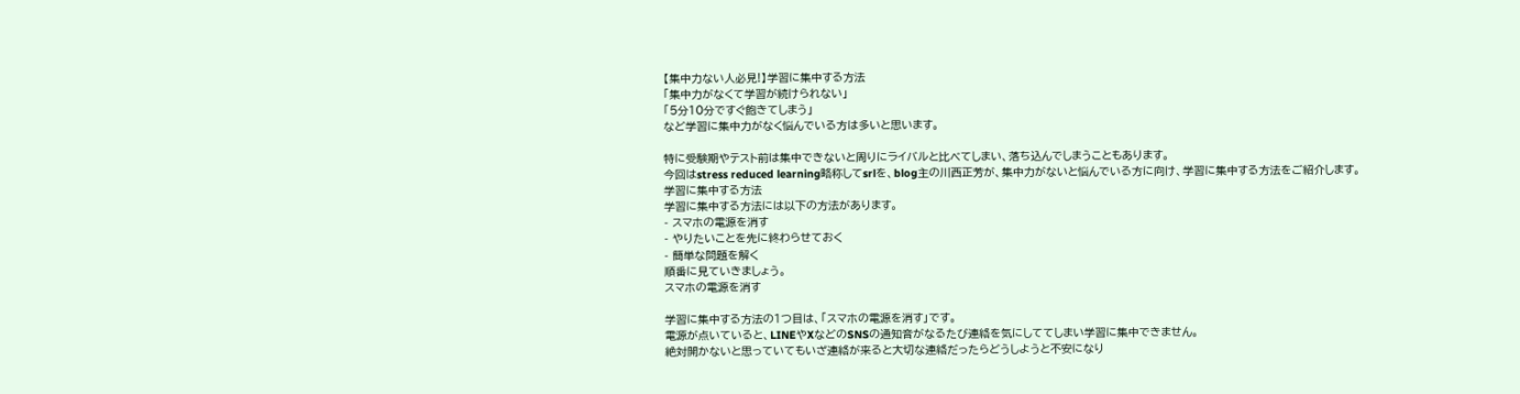【集中力ない人必見!】学習に集中する方法
「集中力がなくて学習が続けられない」
「5分10分ですぐ飽きてしまう」
など学習に集中力がなく悩んでいる方は多いと思います。

特に受験期やテスト前は集中できないと周りにライバルと比べてしまい、落ち込んでしまうこともあります。
今回はstress reduced learning略称してsrlを、blog主の川西正芳が、集中力がないと悩んでいる方に向け、学習に集中する方法をご紹介します。
学習に集中する方法
学習に集中する方法には以下の方法があります。
- スマホの電源を消す
- やりたいことを先に終わらせておく
- 簡単な問題を解く
順番に見ていきましょう。
スマホの電源を消す

学習に集中する方法の1つ目は、「スマホの電源を消す」です。
電源が点いていると、LINEやXなどのSNSの通知音がなるたび連絡を気にしててしまい学習に集中できません。
絶対開かないと思っていてもいざ連絡が来ると大切な連絡だったらどうしようと不安になり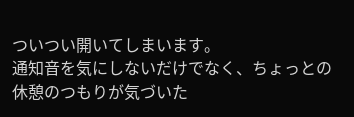ついつい開いてしまいます。
通知音を気にしないだけでなく、ちょっとの休憩のつもりが気づいた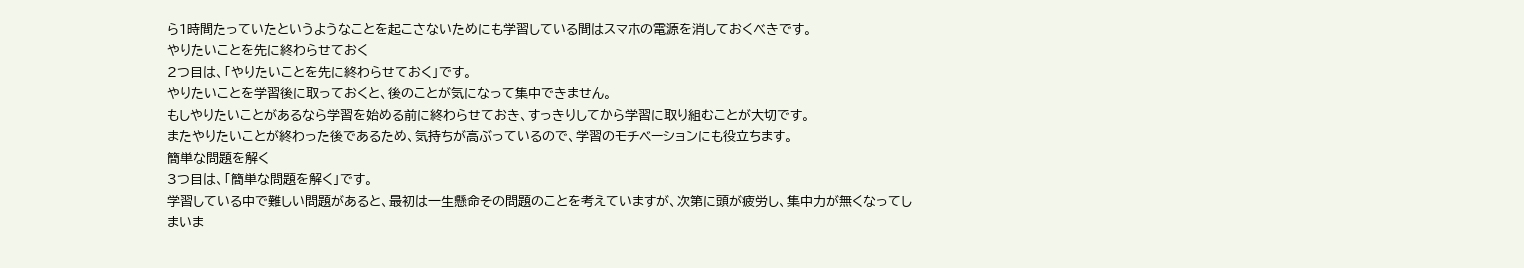ら1時間たっていたというようなことを起こさないためにも学習している間はスマホの電源を消しておくべきです。
やりたいことを先に終わらせておく
2つ目は、「やりたいことを先に終わらせておく」です。
やりたいことを学習後に取っておくと、後のことが気になって集中できません。
もしやりたいことがあるなら学習を始める前に終わらせておき、すっきりしてから学習に取り組むことが大切です。
またやりたいことが終わった後であるため、気持ちが高ぶっているので、学習のモチベーションにも役立ちます。
簡単な問題を解く
3つ目は、「簡単な問題を解く」です。
学習している中で難しい問題があると、最初は一生懸命その問題のことを考えていますが、次第に頭が疲労し、集中力が無くなってしまいま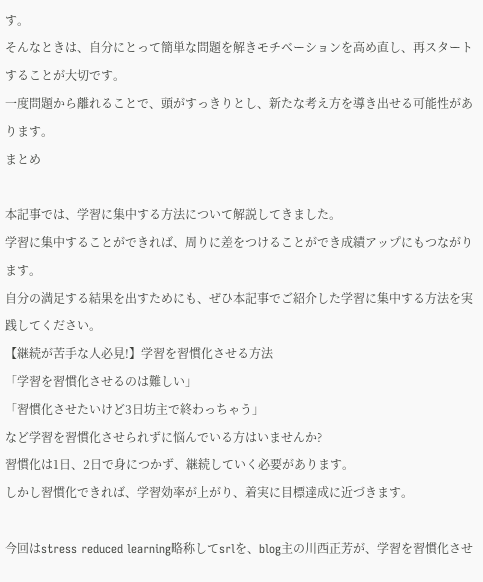す。
そんなときは、自分にとって簡単な問題を解きモチベーションを高め直し、再スタートすることが大切です。
一度問題から離れることで、頭がすっきりとし、新たな考え方を導き出せる可能性があります。
まとめ

本記事では、学習に集中する方法について解説してきました。
学習に集中することができれば、周りに差をつけることができ成績アップにもつながります。
自分の満足する結果を出すためにも、ぜひ本記事でご紹介した学習に集中する方法を実践してください。
【継続が苦手な人必見!】学習を習慣化させる方法
「学習を習慣化させるのは難しい」
「習慣化させたいけど3日坊主で終わっちゃう」
など学習を習慣化させられずに悩んでいる方はいませんか?
習慣化は1日、2日で身につかず、継続していく必要があります。
しかし習慣化できれば、学習効率が上がり、着実に目標達成に近づきます。

今回はstress reduced learning略称してsrlを、blog主の川西正芳が、学習を習慣化させ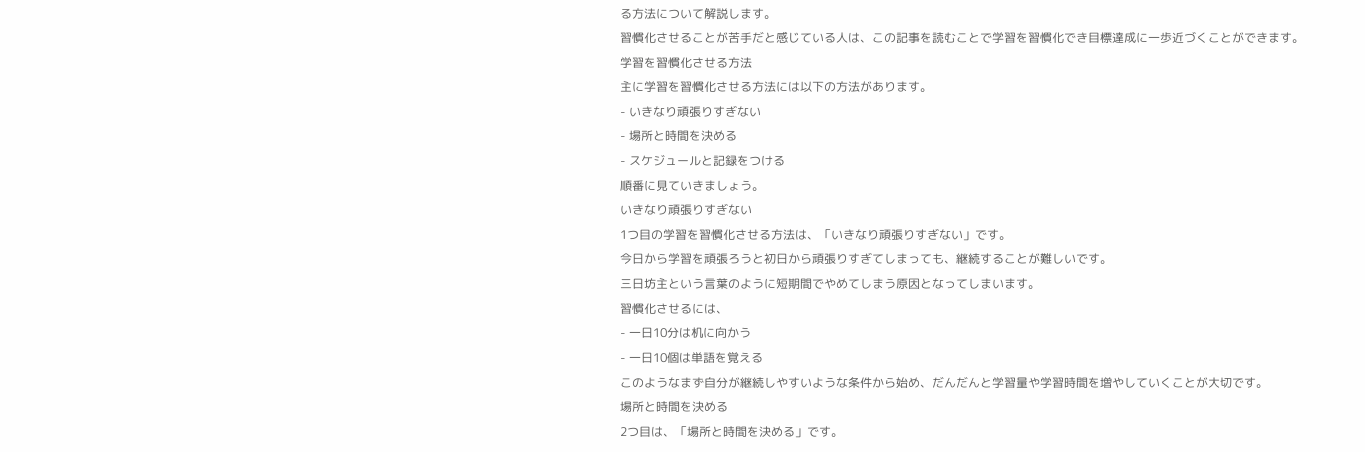る方法について解説します。
習慣化させることが苦手だと感じている人は、この記事を読むことで学習を習慣化でき目標達成に一歩近づくことができます。
学習を習慣化させる方法
主に学習を習慣化させる方法には以下の方法があります。
- いきなり頑張りすぎない
- 場所と時間を決める
- スケジュールと記録をつける
順番に見ていきましょう。
いきなり頑張りすぎない
1つ目の学習を習慣化させる方法は、「いきなり頑張りすぎない」です。
今日から学習を頑張ろうと初日から頑張りすぎてしまっても、継続することが難しいです。
三日坊主という言葉のように短期間でやめてしまう原因となってしまいます。
習慣化させるには、
- 一日10分は机に向かう
- 一日10個は単語を覚える
このようなまず自分が継続しやすいような条件から始め、だんだんと学習量や学習時間を増やしていくことが大切です。
場所と時間を決める
2つ目は、「場所と時間を決める」です。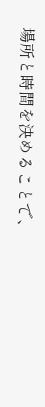場所と時間を決めることで、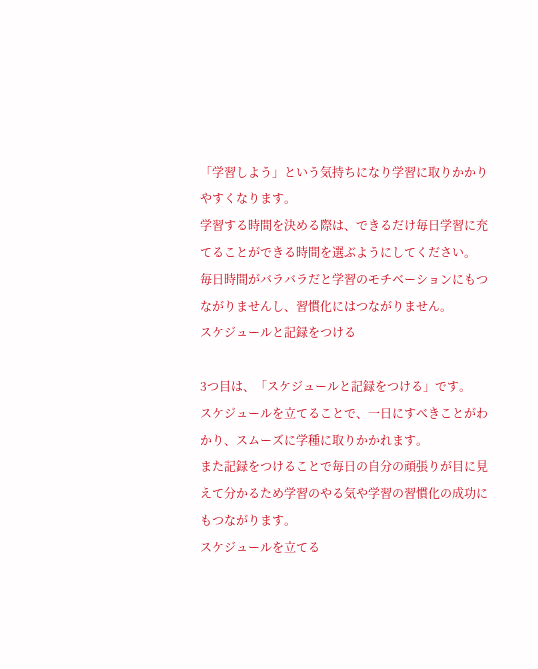「学習しよう」という気持ちになり学習に取りかかりやすくなります。
学習する時間を決める際は、できるだけ毎日学習に充てることができる時間を選ぶようにしてください。
毎日時間がバラバラだと学習のモチベーションにもつながりませんし、習慣化にはつながりません。
スケジュールと記録をつける

3つ目は、「スケジュールと記録をつける」です。
スケジュールを立てることで、一日にすべきことがわかり、スムーズに学種に取りかかれます。
また記録をつけることで毎日の自分の頑張りが目に見えて分かるため学習のやる気や学習の習慣化の成功にもつながります。
スケジュールを立てる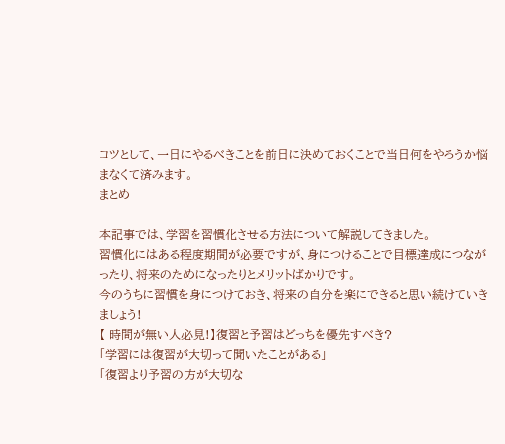コツとして、一日にやるべきことを前日に決めておくことで当日何をやろうか悩まなくて済みます。
まとめ

本記事では、学習を習慣化させる方法について解説してきました。
習慣化にはある程度期間が必要ですが、身につけることで目標達成につながったり、将来のためになったりとメリットばかりです。
今のうちに習慣を身につけておき、将来の自分を楽にできると思い続けていきましょう!
【 時間が無い人必見!】復習と予習はどっちを優先すべき?
「学習には復習が大切って聞いたことがある」
「復習より予習の方が大切な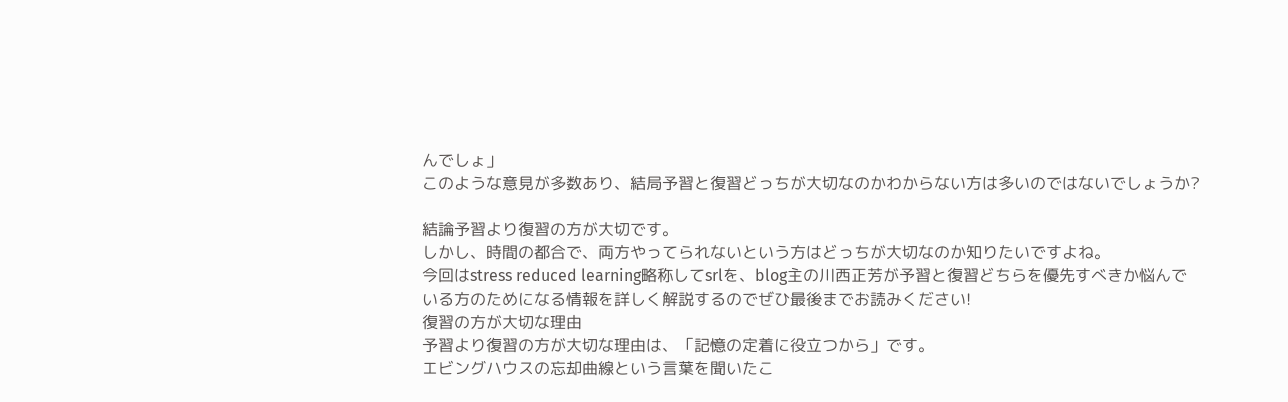んでしょ」
このような意見が多数あり、結局予習と復習どっちが大切なのかわからない方は多いのではないでしょうか?

結論予習より復習の方が大切です。
しかし、時間の都合で、両方やってられないという方はどっちが大切なのか知りたいですよね。
今回はstress reduced learning略称してsrlを、blog主の川西正芳が予習と復習どちらを優先すべきか悩んでいる方のためになる情報を詳しく解説するのでぜひ最後までお読みください!
復習の方が大切な理由
予習より復習の方が大切な理由は、「記憶の定着に役立つから」です。
エビングハウスの忘却曲線という言葉を聞いたこ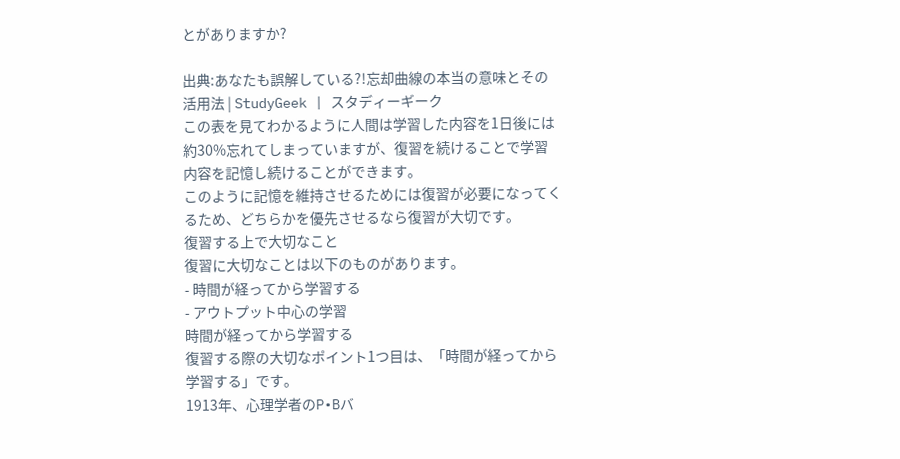とがありますか?

出典:あなたも誤解している?!忘却曲線の本当の意味とその活用法 | StudyGeek | スタディーギーク
この表を見てわかるように人間は学習した内容を1日後には約30%忘れてしまっていますが、復習を続けることで学習内容を記憶し続けることができます。
このように記憶を維持させるためには復習が必要になってくるため、どちらかを優先させるなら復習が大切です。
復習する上で大切なこと
復習に大切なことは以下のものがあります。
- 時間が経ってから学習する
- アウトプット中心の学習
時間が経ってから学習する
復習する際の大切なポイント1つ目は、「時間が経ってから学習する」です。
1913年、心理学者のP•Bバ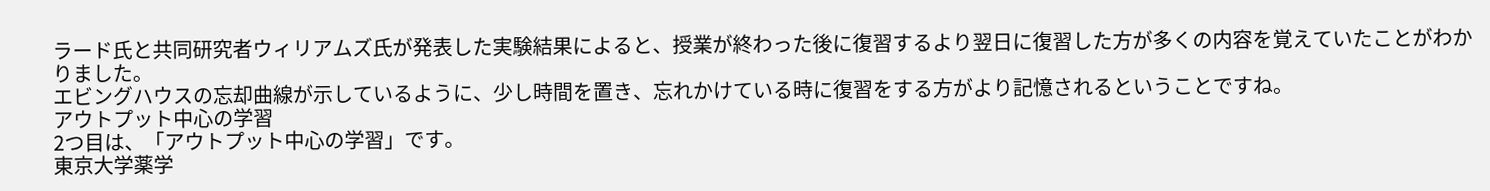ラード氏と共同研究者ウィリアムズ氏が発表した実験結果によると、授業が終わった後に復習するより翌日に復習した方が多くの内容を覚えていたことがわかりました。
エビングハウスの忘却曲線が示しているように、少し時間を置き、忘れかけている時に復習をする方がより記憶されるということですね。
アウトプット中心の学習
2つ目は、「アウトプット中心の学習」です。
東京大学薬学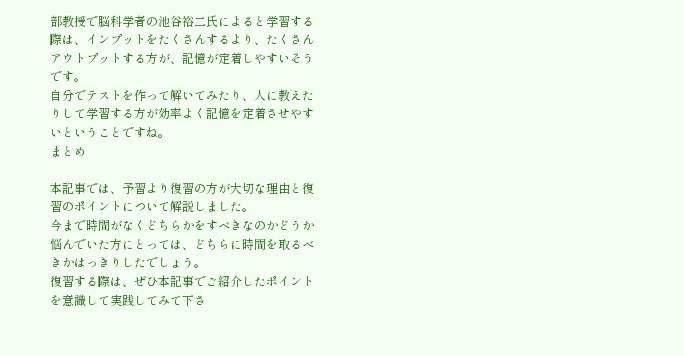部教授で脳科学者の池谷裕二氏によると学習する際は、インプットをたくさんするより、たくさんアウトプットする方が、記憶が定着しやすいそうです。
自分でテストを作って解いてみたり、人に教えたりして学習する方が効率よく記憶を定着させやすいということですね。
まとめ

本記事では、予習より復習の方が大切な理由と復習のポイントについて解説しました。
今まで時間がなくどちらかをすべきなのかどうか悩んでいた方にとっては、どちらに時間を取るべきかはっきりしたでしょう。
復習する際は、ぜひ本記事でご紹介したポイントを意識して実践してみて下さ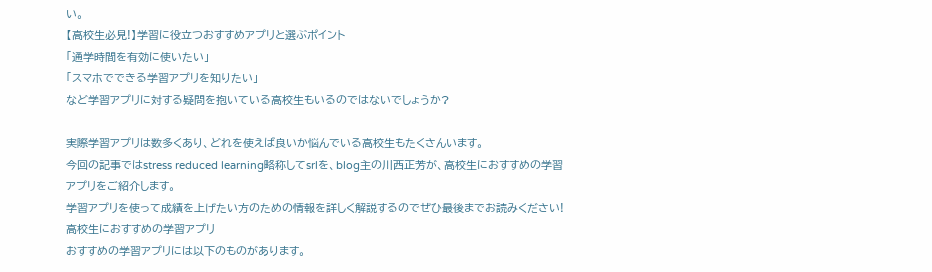い。
【高校生必見!】学習に役立つおすすめアプリと選ぶポイント
「通学時間を有効に使いたい」
「スマホでできる学習アプリを知りたい」
など学習アプリに対する疑問を抱いている高校生もいるのではないでしょうか?

実際学習アプリは数多くあり、どれを使えば良いか悩んでいる高校生もたくさんいます。
今回の記事ではstress reduced learning略称してsrlを、blog主の川西正芳が、高校生におすすめの学習アプリをご紹介します。
学習アプリを使って成績を上げたい方のための情報を詳しく解説するのでぜひ最後までお読みください!
高校生におすすめの学習アプリ
おすすめの学習アプリには以下のものがあります。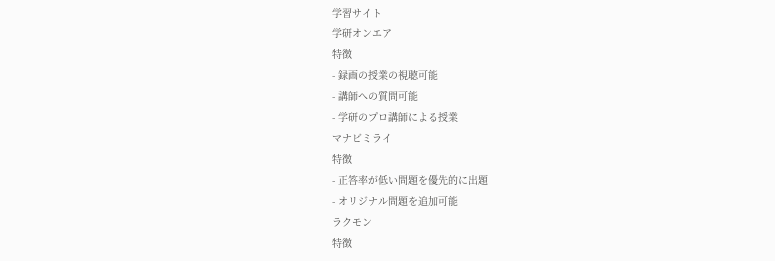学習サイト
学研オンエア
特徴
- 録画の授業の視聴可能
- 講師への質問可能
- 学研のプロ講師による授業
マナビミライ
特徴
- 正答率が低い問題を優先的に出題
- オリジナル問題を追加可能
ラクモン
特徴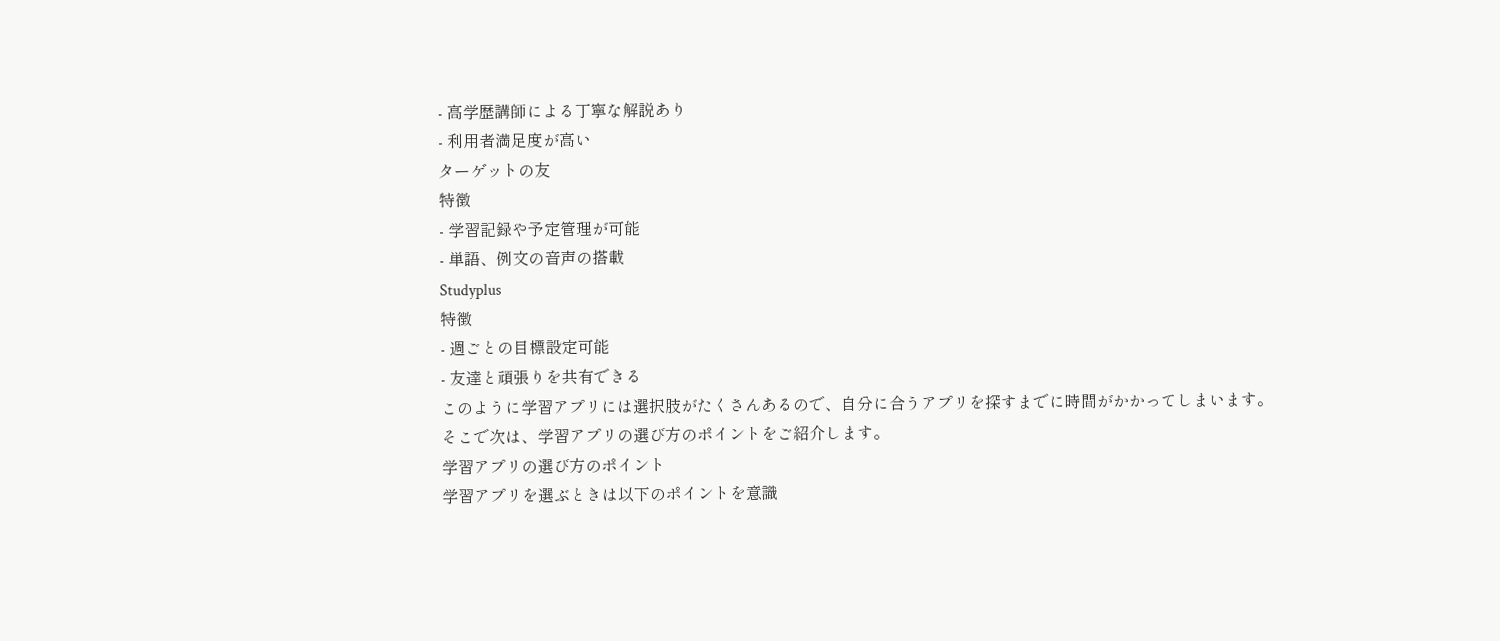- 高学歴講師による丁寧な解説あり
- 利用者満足度が高い
ターゲットの友
特徴
- 学習記録や予定管理が可能
- 単語、例文の音声の搭載
Studyplus
特徴
- 週ごとの目標設定可能
- 友達と頑張りを共有できる
このように学習アプリには選択肢がたくさんあるので、自分に合うアプリを探すまでに時間がかかってしまいます。
そこで次は、学習アプリの選び方のポイントをご紹介します。
学習アプリの選び方のポイント
学習アプリを選ぶときは以下のポイントを意識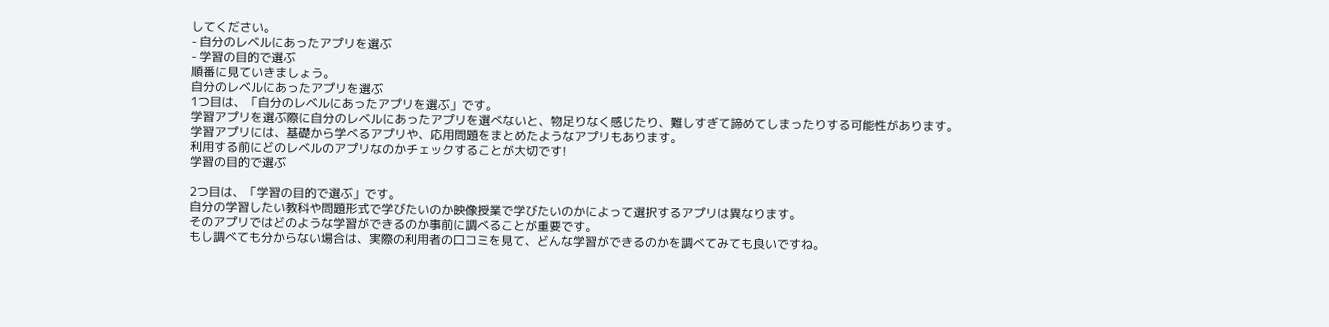してください。
- 自分のレベルにあったアプリを選ぶ
- 学習の目的で選ぶ
順番に見ていきましょう。
自分のレベルにあったアプリを選ぶ
1つ目は、「自分のレベルにあったアプリを選ぶ」です。
学習アプリを選ぶ際に自分のレベルにあったアプリを選べないと、物足りなく感じたり、難しすぎて諦めてしまったりする可能性があります。
学習アプリには、基礎から学べるアプリや、応用問題をまとめたようなアプリもあります。
利用する前にどのレベルのアプリなのかチェックすることが大切です!
学習の目的で選ぶ

2つ目は、「学習の目的で選ぶ」です。
自分の学習したい教科や問題形式で学びたいのか映像授業で学びたいのかによって選択するアプリは異なります。
そのアプリではどのような学習ができるのか事前に調べることが重要です。
もし調べても分からない場合は、実際の利用者の口コミを見て、どんな学習ができるのかを調べてみても良いですね。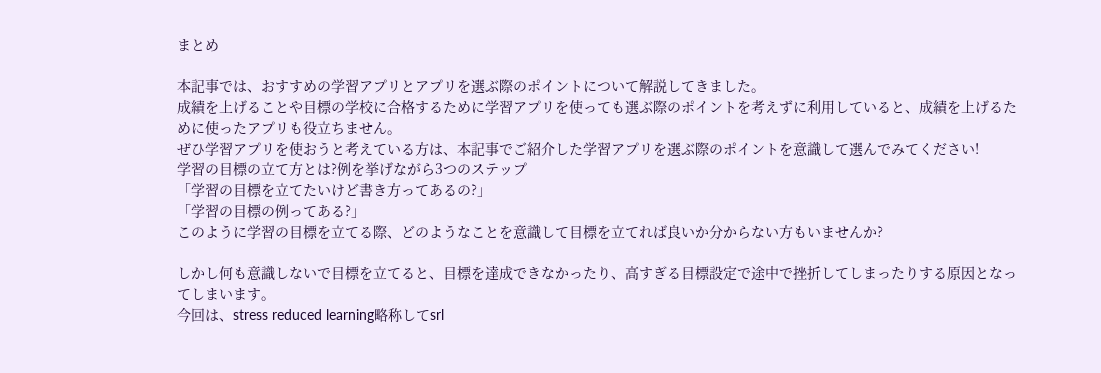まとめ

本記事では、おすすめの学習アプリとアプリを選ぶ際のポイントについて解説してきました。
成績を上げることや目標の学校に合格するために学習アプリを使っても選ぶ際のポイントを考えずに利用していると、成績を上げるために使ったアプリも役立ちません。
ぜひ学習アプリを使おうと考えている方は、本記事でご紹介した学習アプリを選ぶ際のポイントを意識して選んでみてください!
学習の目標の立て方とは?例を挙げながら3つのステップ
「学習の目標を立てたいけど書き方ってあるの?」
「学習の目標の例ってある?」
このように学習の目標を立てる際、どのようなことを意識して目標を立てれば良いか分からない方もいませんか?

しかし何も意識しないで目標を立てると、目標を達成できなかったり、高すぎる目標設定で途中で挫折してしまったりする原因となってしまいます。
今回は、stress reduced learning略称してsrl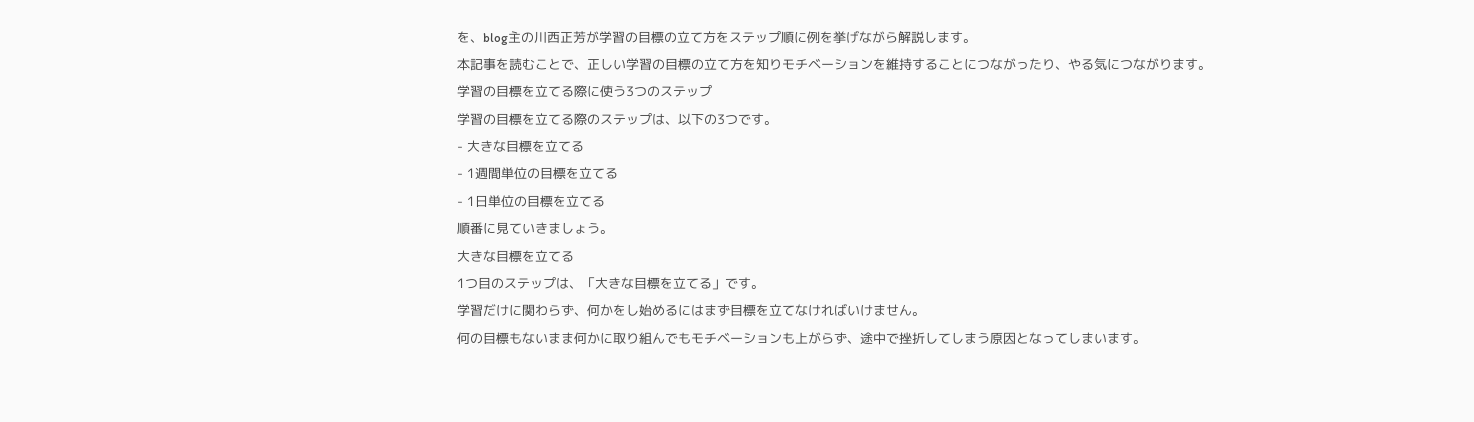を、blog主の川西正芳が学習の目標の立て方をステップ順に例を挙げながら解説します。
本記事を読むことで、正しい学習の目標の立て方を知りモチベーションを維持することにつながったり、やる気につながります。
学習の目標を立てる際に使う3つのステップ
学習の目標を立てる際のステップは、以下の3つです。
- 大きな目標を立てる
- 1週間単位の目標を立てる
- 1日単位の目標を立てる
順番に見ていきましょう。
大きな目標を立てる
1つ目のステップは、「大きな目標を立てる」です。
学習だけに関わらず、何かをし始めるにはまず目標を立てなければいけません。
何の目標もないまま何かに取り組んでもモチベーションも上がらず、途中で挫折してしまう原因となってしまいます。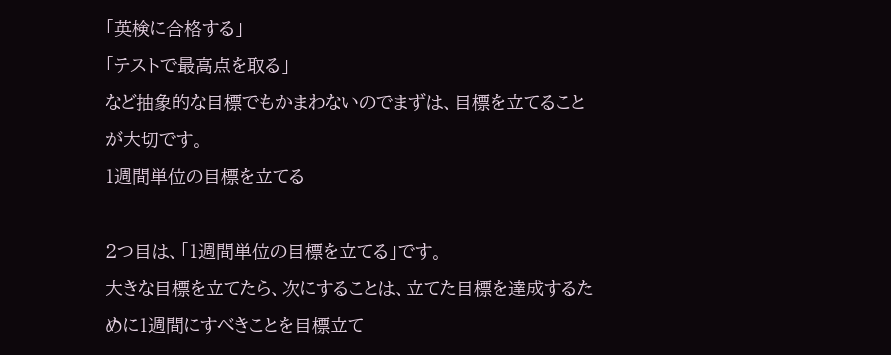「英検に合格する」
「テストで最高点を取る」
など抽象的な目標でもかまわないのでまずは、目標を立てることが大切です。
1週間単位の目標を立てる

2つ目は、「1週間単位の目標を立てる」です。
大きな目標を立てたら、次にすることは、立てた目標を達成するために1週間にすべきことを目標立て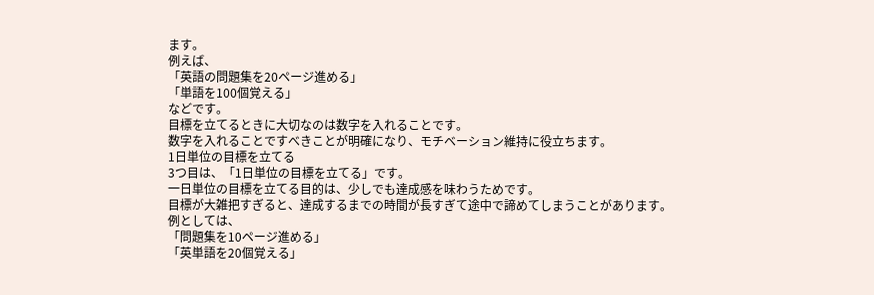ます。
例えば、
「英語の問題集を20ページ進める」
「単語を100個覚える」
などです。
目標を立てるときに大切なのは数字を入れることです。
数字を入れることですべきことが明確になり、モチベーション維持に役立ちます。
1日単位の目標を立てる
3つ目は、「1日単位の目標を立てる」です。
一日単位の目標を立てる目的は、少しでも達成感を味わうためです。
目標が大雑把すぎると、達成するまでの時間が長すぎて途中で諦めてしまうことがあります。
例としては、
「問題集を10ページ進める」
「英単語を20個覚える」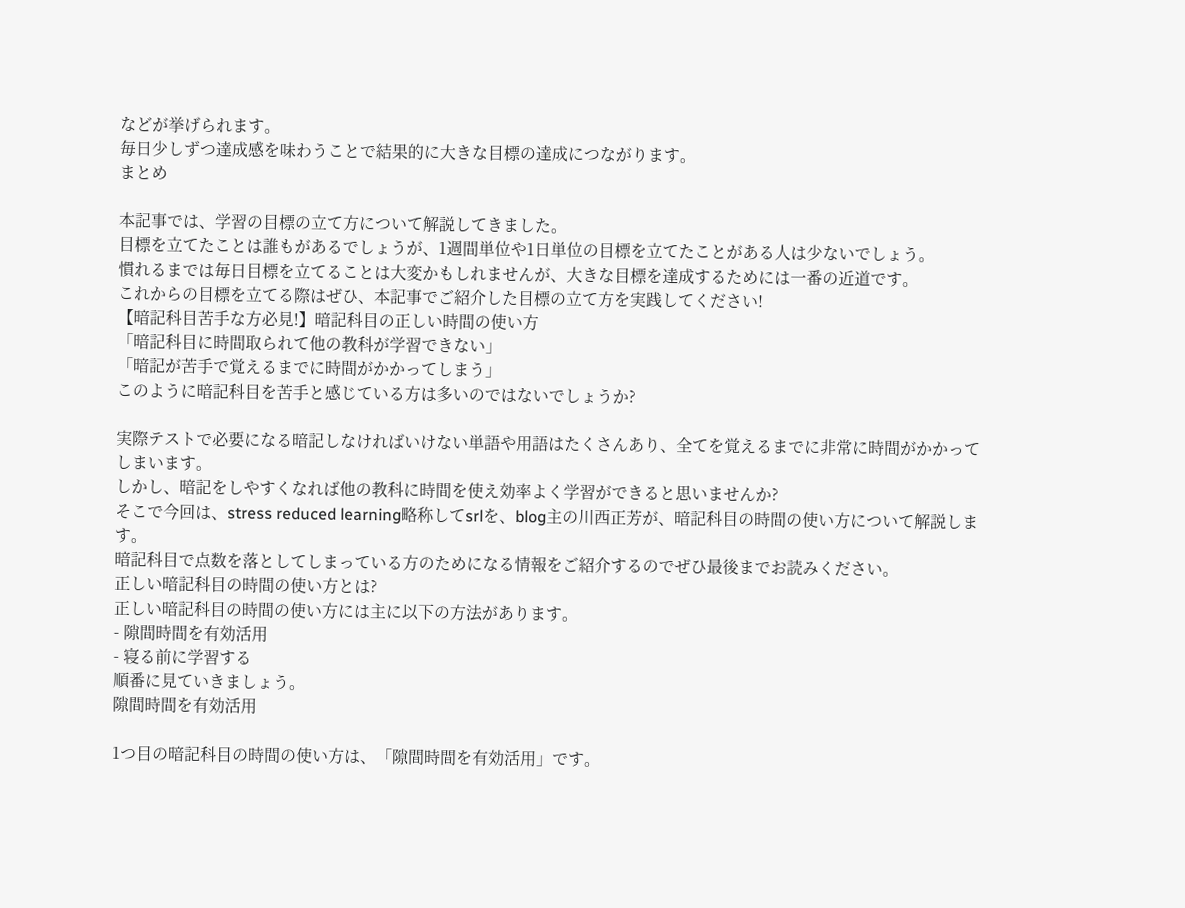などが挙げられます。
毎日少しずつ達成感を味わうことで結果的に大きな目標の達成につながります。
まとめ

本記事では、学習の目標の立て方について解説してきました。
目標を立てたことは誰もがあるでしょうが、1週間単位や1日単位の目標を立てたことがある人は少ないでしょう。
慣れるまでは毎日目標を立てることは大変かもしれませんが、大きな目標を達成するためには一番の近道です。
これからの目標を立てる際はぜひ、本記事でご紹介した目標の立て方を実践してください!
【暗記科目苦手な方必見!】暗記科目の正しい時間の使い方
「暗記科目に時間取られて他の教科が学習できない」
「暗記が苦手で覚えるまでに時間がかかってしまう」
このように暗記科目を苦手と感じている方は多いのではないでしょうか?

実際テストで必要になる暗記しなければいけない単語や用語はたくさんあり、全てを覚えるまでに非常に時間がかかってしまいます。
しかし、暗記をしやすくなれば他の教科に時間を使え効率よく学習ができると思いませんか?
そこで今回は、stress reduced learning略称してsrlを、blog主の川西正芳が、暗記科目の時間の使い方について解説します。
暗記科目で点数を落としてしまっている方のためになる情報をご紹介するのでぜひ最後までお読みください。
正しい暗記科目の時間の使い方とは?
正しい暗記科目の時間の使い方には主に以下の方法があります。
- 隙間時間を有効活用
- 寝る前に学習する
順番に見ていきましょう。
隙間時間を有効活用

1つ目の暗記科目の時間の使い方は、「隙間時間を有効活用」です。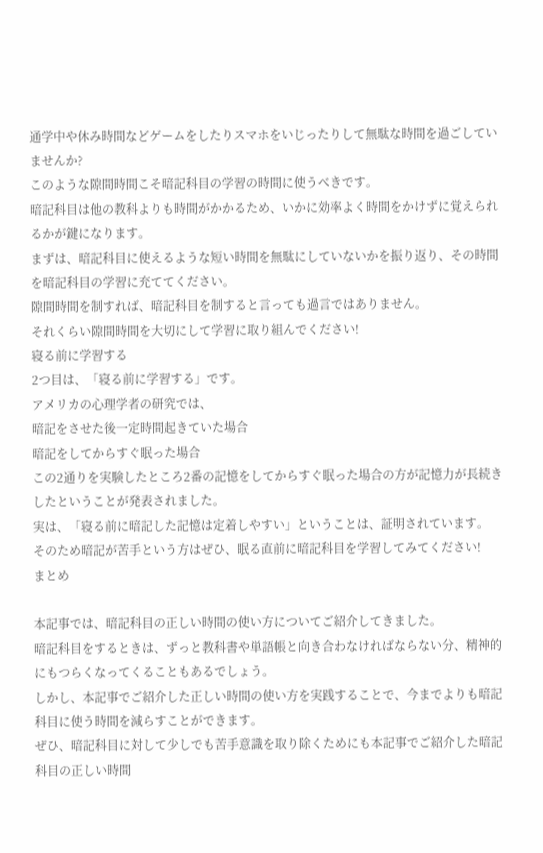通学中や休み時間などゲームをしたりスマホをいじったりして無駄な時間を過ごしていませんか?
このような隙間時間こそ暗記科目の学習の時間に使うべきです。
暗記科目は他の教科よりも時間がかかるため、いかに効率よく時間をかけずに覚えられるかが鍵になります。
まずは、暗記科目に使えるような短い時間を無駄にしていないかを振り返り、その時間を暗記科目の学習に充ててください。
隙間時間を制すれば、暗記科目を制すると言っても過言ではありません。
それくらい隙間時間を大切にして学習に取り組んでください!
寝る前に学習する
2つ目は、「寝る前に学習する」です。
アメリカの心理学者の研究では、
暗記をさせた後一定時間起きていた場合
暗記をしてからすぐ眠った場合
この2通りを実験したところ2番の記憶をしてからすぐ眠った場合の方が記憶力が長続きしたということが発表されました。
実は、「寝る前に暗記した記憶は定着しやすい」ということは、証明されています。
そのため暗記が苦手という方はぜひ、眠る直前に暗記科目を学習してみてください!
まとめ

本記事では、暗記科目の正しい時間の使い方についてご紹介してきました。
暗記科目をするときは、ずっと教科書や単語帳と向き合わなければならない分、精神的にもつらくなってくることもあるでしょう。
しかし、本記事でご紹介した正しい時間の使い方を実践することで、今までよりも暗記科目に使う時間を減らすことができます。
ぜひ、暗記科目に対して少しでも苦手意識を取り除くためにも本記事でご紹介した暗記科目の正しい時間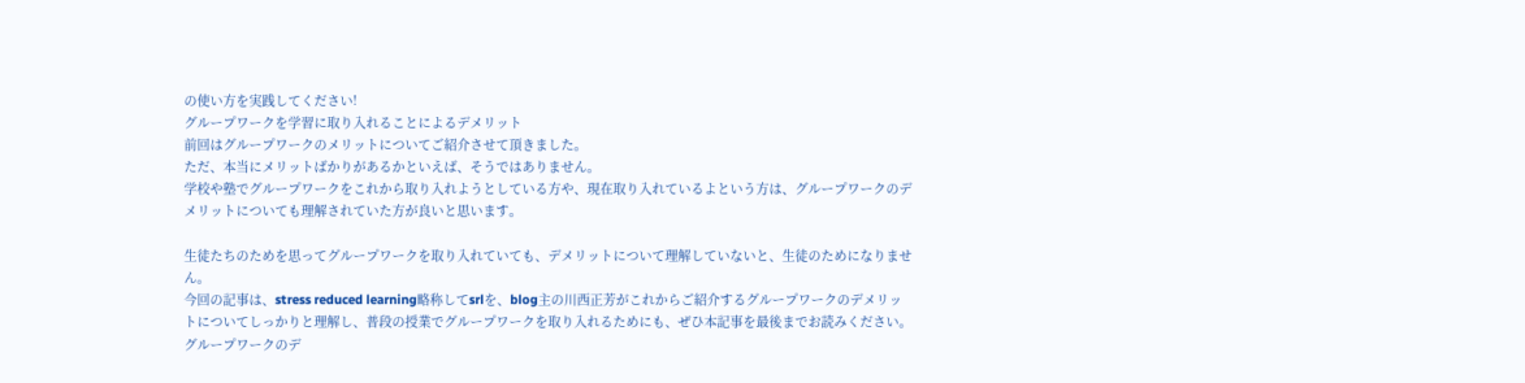の使い方を実践してください!
グループワークを学習に取り入れることによるデメリット
前回はグループワークのメリットについてご紹介させて頂きました。
ただ、本当にメリットばかりがあるかといえば、そうではありません。
学校や塾でグループワークをこれから取り入れようとしている方や、現在取り入れているよという方は、グループワークのデメリットについても理解されていた方が良いと思います。

生徒たちのためを思ってグループワークを取り入れていても、デメリットについて理解していないと、生徒のためになりません。
今回の記事は、stress reduced learning略称してsrlを、blog主の川西正芳がこれからご紹介するグループワークのデメリットについてしっかりと理解し、普段の授業でグループワークを取り入れるためにも、ぜひ本記事を最後までお読みください。
グループワークのデ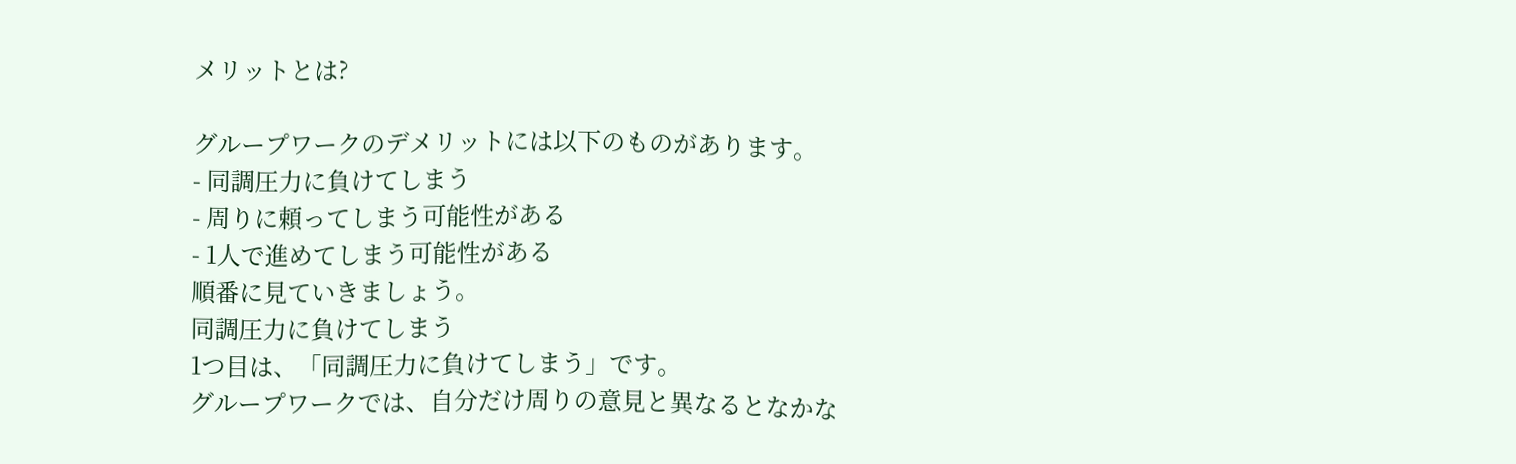メリットとは?

グループワークのデメリットには以下のものがあります。
- 同調圧力に負けてしまう
- 周りに頼ってしまう可能性がある
- 1人で進めてしまう可能性がある
順番に見ていきましょう。
同調圧力に負けてしまう
1つ目は、「同調圧力に負けてしまう」です。
グループワークでは、自分だけ周りの意見と異なるとなかな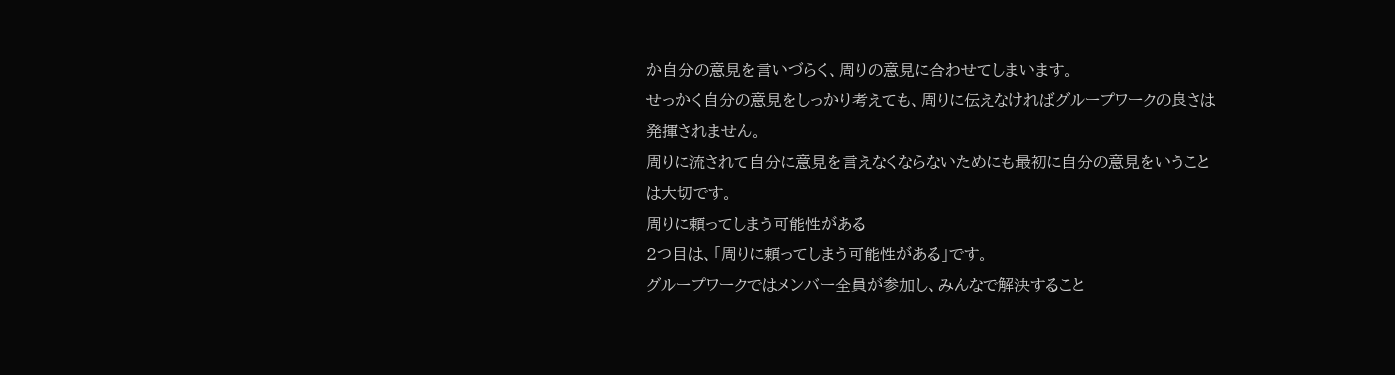か自分の意見を言いづらく、周りの意見に合わせてしまいます。
せっかく自分の意見をしっかり考えても、周りに伝えなければグループワークの良さは発揮されません。
周りに流されて自分に意見を言えなくならないためにも最初に自分の意見をいうことは大切です。
周りに頼ってしまう可能性がある
2つ目は、「周りに頼ってしまう可能性がある」です。
グループワークではメンバー全員が参加し、みんなで解決すること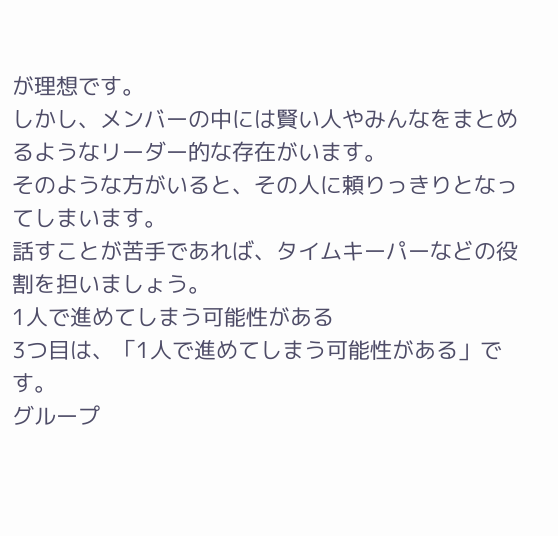が理想です。
しかし、メンバーの中には賢い人やみんなをまとめるようなリーダー的な存在がいます。
そのような方がいると、その人に頼りっきりとなってしまいます。
話すことが苦手であれば、タイムキーパーなどの役割を担いましょう。
1人で進めてしまう可能性がある
3つ目は、「1人で進めてしまう可能性がある」です。
グループ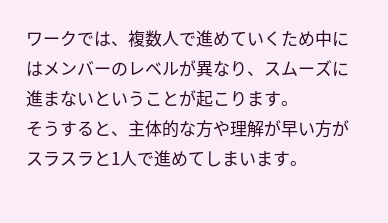ワークでは、複数人で進めていくため中にはメンバーのレベルが異なり、スムーズに進まないということが起こります。
そうすると、主体的な方や理解が早い方がスラスラと1人で進めてしまいます。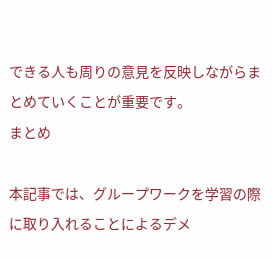できる人も周りの意見を反映しながらまとめていくことが重要です。
まとめ

本記事では、グループワークを学習の際に取り入れることによるデメ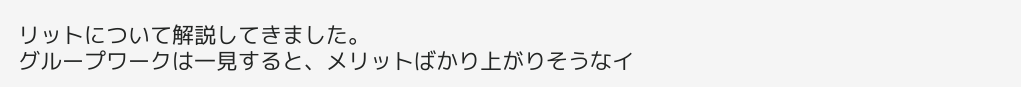リットについて解説してきました。
グループワークは一見すると、メリットばかり上がりそうなイ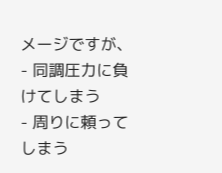メージですが、
- 同調圧力に負けてしまう
- 周りに頼ってしまう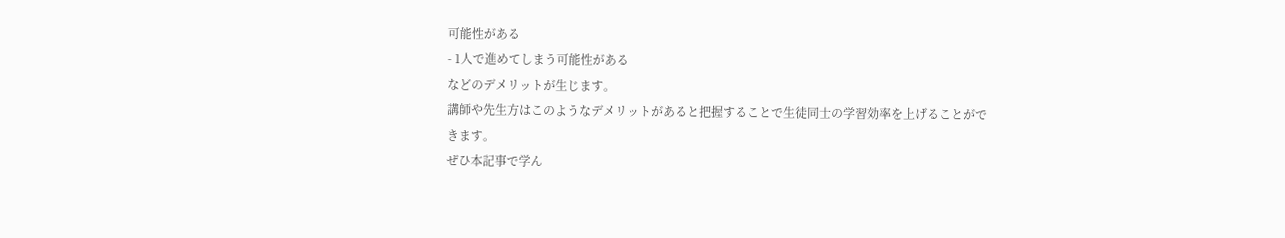可能性がある
- 1人で進めてしまう可能性がある
などのデメリットが生じます。
講師や先生方はこのようなデメリットがあると把握することで生徒同士の学習効率を上げることができます。
ぜひ本記事で学ん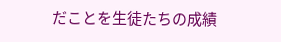だことを生徒たちの成績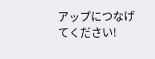アップにつなげてください!